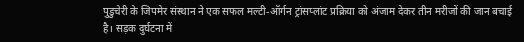पुडुचेरी के जिपमेर संस्थान ने एक सफल मल्टी-ऑर्गन ट्रांसप्लांट प्रक्रिया को अंजाम देकर तीन मरीजों की जान बचाई है। सड़क दुर्घटना में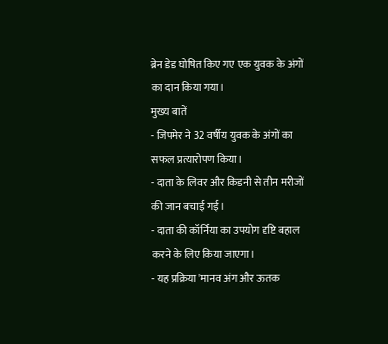ब्रेन डेड घोषित किए गए एक युवक के अंगों का दान किया गया।
मुख्य बातें
- जिपमेर ने 32 वर्षीय युवक के अंगों का सफल प्रत्यारोपण किया।
- दाता के लिवर और किडनी से तीन मरीजों की जान बचाई गई।
- दाता की कॉर्निया का उपयोग दृष्टि बहाल करने के लिए किया जाएगा।
- यह प्रक्रिया 'मानव अंग और ऊतक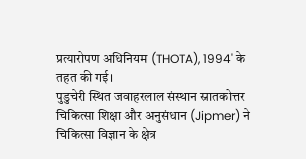प्रत्यारोपण अधिनियम (THOTA), 1994' के तहत की गई।
पुडुचेरी स्थित जवाहरलाल संस्थान स्नातकोत्तर चिकित्सा शिक्षा और अनुसंधान (Jipmer) ने चिकित्सा विज्ञान के क्षेत्र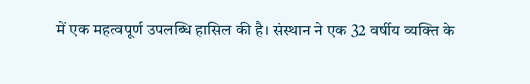में एक महत्वपूर्ण उपलब्धि हासिल की है। संस्थान ने एक 32 वर्षीय व्यक्ति के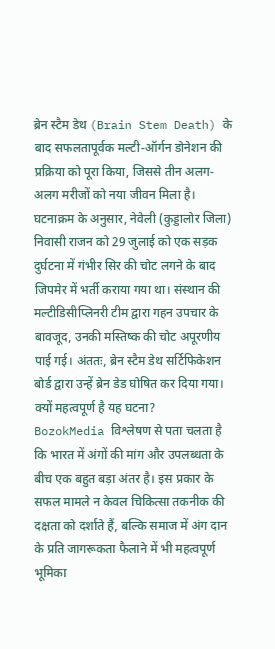ब्रेन स्टैम डेथ (Brain Stem Death) के बाद सफलतापूर्वक मल्टी-ऑर्गन डोनेशन की प्रक्रिया को पूरा किया, जिससे तीन अलग-अलग मरीजों को नया जीवन मिला है।
घटनाक्रम के अनुसार, नेवेली (कुड्डालोर जिला) निवासी राजन को 29 जुलाई को एक सड़क दुर्घटना में गंभीर सिर की चोट लगने के बाद जिपमेर में भर्ती कराया गया था। संस्थान की मल्टीडिसीप्लिनरी टीम द्वारा गहन उपचार के बावजूद, उनकी मस्तिष्क की चोट अपूरणीय पाई गई। अंततः, ब्रेन स्टैम डेथ सर्टिफिकेशन बोर्ड द्वारा उन्हें ब्रेन डेड घोषित कर दिया गया।
क्यों महत्वपूर्ण है यह घटना?
BozokMedia विश्लेषण से पता चलता है कि भारत में अंगों की मांग और उपलब्धता के बीच एक बहुत बड़ा अंतर है। इस प्रकार के सफल मामले न केवल चिकित्सा तकनीक की दक्षता को दर्शाते हैं, बल्कि समाज में अंग दान के प्रति जागरूकता फैलाने में भी महत्वपूर्ण भूमिका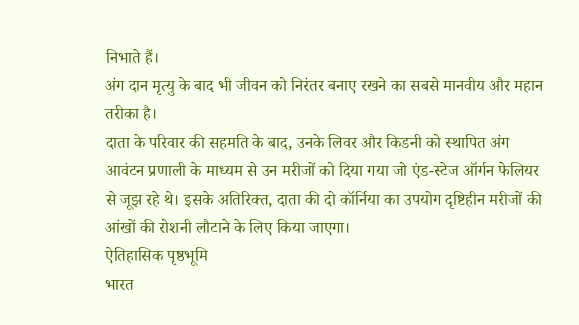निभाते हैं।
अंग दान मृत्यु के बाद भी जीवन को निरंतर बनाए रखने का सबसे मानवीय और महान तरीका है।
दाता के परिवार की सहमति के बाद, उनके लिवर और किडनी को स्थापित अंग आवंटन प्रणाली के माध्यम से उन मरीजों को दिया गया जो एंड-स्टेज ऑर्गन फेलियर से जूझ रहे थे। इसके अतिरिक्त, दाता की दो कॉर्निया का उपयोग दृष्टिहीन मरीजों की आंखों की रोशनी लौटाने के लिए किया जाएगा।
ऐतिहासिक पृष्ठभूमि
भारत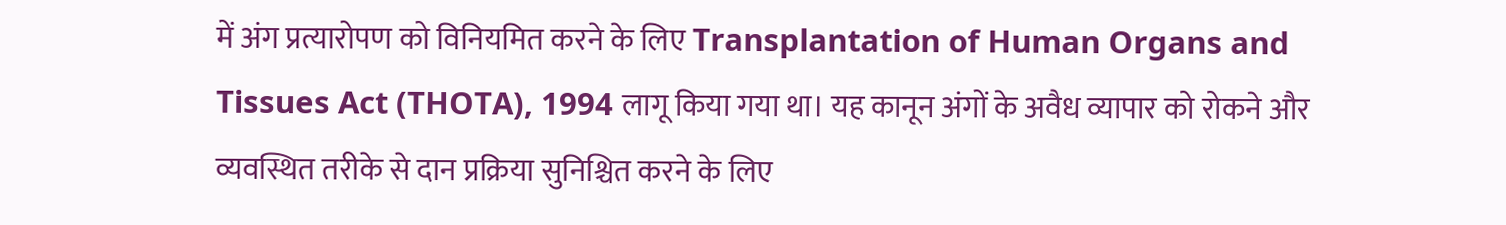में अंग प्रत्यारोपण को विनियमित करने के लिए Transplantation of Human Organs and Tissues Act (THOTA), 1994 लागू किया गया था। यह कानून अंगों के अवैध व्यापार को रोकने और व्यवस्थित तरीके से दान प्रक्रिया सुनिश्चित करने के लिए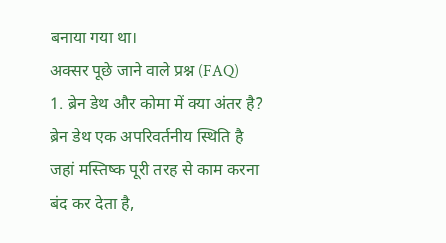बनाया गया था।
अक्सर पूछे जाने वाले प्रश्न (FAQ)
1. ब्रेन डेथ और कोमा में क्या अंतर है?
ब्रेन डेथ एक अपरिवर्तनीय स्थिति है जहां मस्तिष्क पूरी तरह से काम करना बंद कर देता है,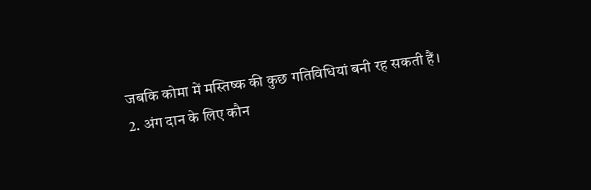जबकि कोमा में मस्तिष्क की कुछ गतिविधियां बनी रह सकती हैं।
2. अंग दान के लिए कौन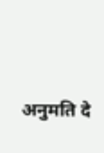अनुमति दे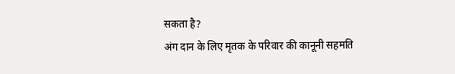सकता है?
अंग दान के लिए मृतक के परिवार की कानूनी सहमति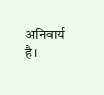अनिवार्य है।